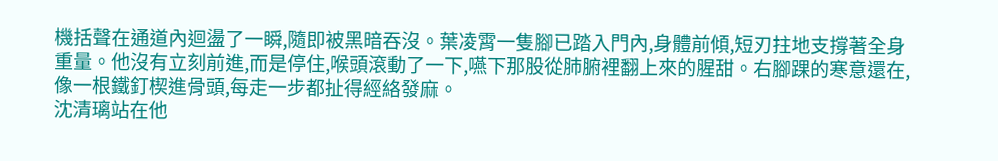機括聲在通道內迴盪了一瞬,隨即被黑暗吞沒。葉凌霄一隻腳已踏入門內,身體前傾,短刃拄地支撐著全身重量。他沒有立刻前進,而是停住,喉頭滾動了一下,嚥下那股從肺腑裡翻上來的腥甜。右腳踝的寒意還在,像一根鐵釘楔進骨頭,每走一步都扯得經絡發麻。
沈清璃站在他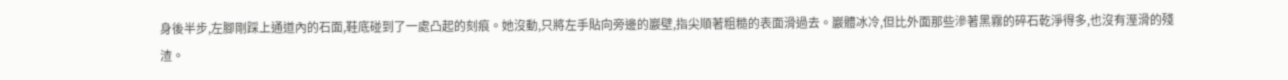身後半步,左腳剛踩上通道內的石面,鞋底碰到了一處凸起的刻痕。她沒動,只將左手貼向旁邊的巖壁,指尖順著粗糙的表面滑過去。巖體冰冷,但比外面那些滲著黑霧的碎石乾淨得多,也沒有溼滑的殘渣。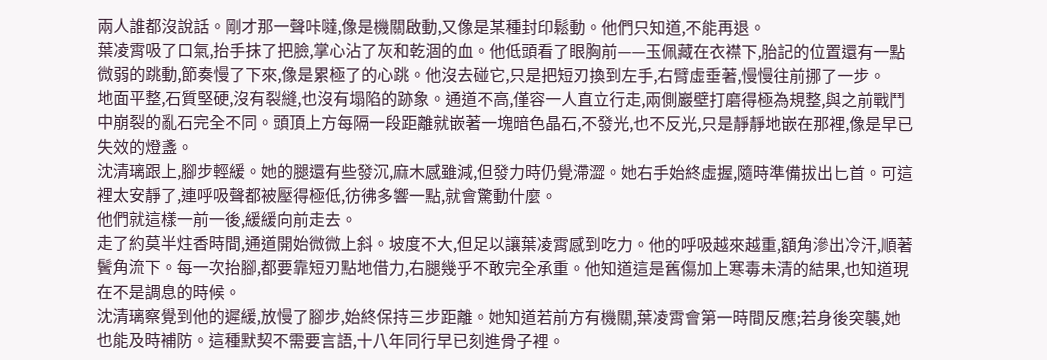兩人誰都沒說話。剛才那一聲咔噠,像是機關啟動,又像是某種封印鬆動。他們只知道,不能再退。
葉凌霄吸了口氣,抬手抹了把臉,掌心沾了灰和乾涸的血。他低頭看了眼胸前——玉佩藏在衣襟下,胎記的位置還有一點微弱的跳動,節奏慢了下來,像是累極了的心跳。他沒去碰它,只是把短刃換到左手,右臂虛垂著,慢慢往前挪了一步。
地面平整,石質堅硬,沒有裂縫,也沒有塌陷的跡象。通道不高,僅容一人直立行走,兩側巖壁打磨得極為規整,與之前戰鬥中崩裂的亂石完全不同。頭頂上方每隔一段距離就嵌著一塊暗色晶石,不發光,也不反光,只是靜靜地嵌在那裡,像是早已失效的燈盞。
沈清璃跟上,腳步輕緩。她的腿還有些發沉,麻木感雖減,但發力時仍覺滯澀。她右手始終虛握,隨時準備拔出匕首。可這裡太安靜了,連呼吸聲都被壓得極低,彷彿多響一點,就會驚動什麼。
他們就這樣一前一後,緩緩向前走去。
走了約莫半炷香時間,通道開始微微上斜。坡度不大,但足以讓葉凌霄感到吃力。他的呼吸越來越重,額角滲出冷汗,順著鬢角流下。每一次抬腳,都要靠短刃點地借力,右腿幾乎不敢完全承重。他知道這是舊傷加上寒毒未清的結果,也知道現在不是調息的時候。
沈清璃察覺到他的遲緩,放慢了腳步,始終保持三步距離。她知道若前方有機關,葉凌霄會第一時間反應;若身後突襲,她也能及時補防。這種默契不需要言語,十八年同行早已刻進骨子裡。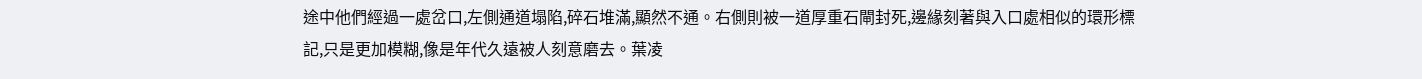途中他們經過一處岔口,左側通道塌陷,碎石堆滿,顯然不通。右側則被一道厚重石閘封死,邊緣刻著與入口處相似的環形標記,只是更加模糊,像是年代久遠被人刻意磨去。葉凌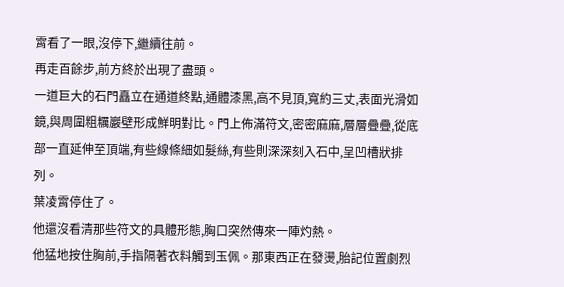霄看了一眼,沒停下,繼續往前。
再走百餘步,前方終於出現了盡頭。
一道巨大的石門矗立在通道終點,通體漆黑,高不見頂,寬約三丈,表面光滑如鏡,與周圍粗糲巖壁形成鮮明對比。門上佈滿符文,密密麻麻,層層疊疊,從底部一直延伸至頂端,有些線條細如髮絲,有些則深深刻入石中,呈凹槽狀排列。
葉凌霄停住了。
他還沒看清那些符文的具體形態,胸口突然傳來一陣灼熱。
他猛地按住胸前,手指隔著衣料觸到玉佩。那東西正在發燙,胎記位置劇烈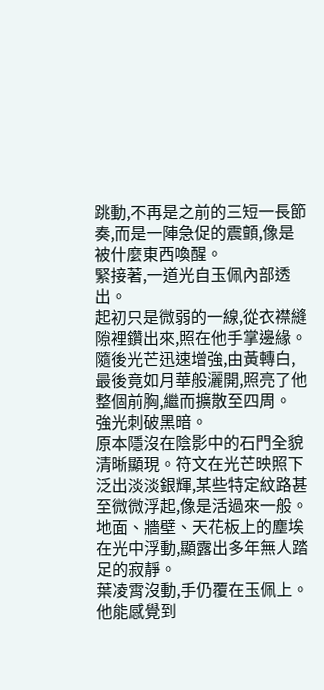跳動,不再是之前的三短一長節奏,而是一陣急促的震顫,像是被什麼東西喚醒。
緊接著,一道光自玉佩內部透出。
起初只是微弱的一線,從衣襟縫隙裡鑽出來,照在他手掌邊緣。隨後光芒迅速增強,由黃轉白,最後竟如月華般灑開,照亮了他整個前胸,繼而擴散至四周。
強光刺破黑暗。
原本隱沒在陰影中的石門全貌清晰顯現。符文在光芒映照下泛出淡淡銀輝,某些特定紋路甚至微微浮起,像是活過來一般。地面、牆壁、天花板上的塵埃在光中浮動,顯露出多年無人踏足的寂靜。
葉凌霄沒動,手仍覆在玉佩上。他能感覺到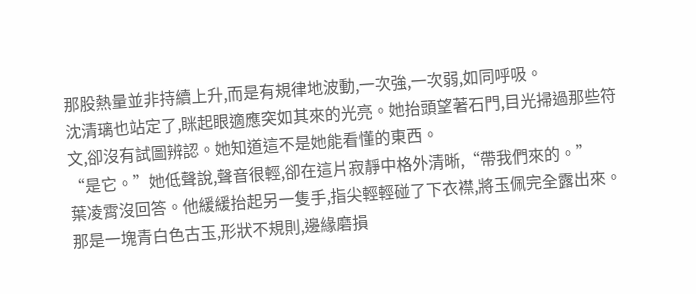那股熱量並非持續上升,而是有規律地波動,一次強,一次弱,如同呼吸。
沈清璃也站定了,眯起眼適應突如其來的光亮。她抬頭望著石門,目光掃過那些符文,卻沒有試圖辨認。她知道這不是她能看懂的東西。
“是它。”她低聲說,聲音很輕,卻在這片寂靜中格外清晰,“帶我們來的。”
葉凌霄沒回答。他緩緩抬起另一隻手,指尖輕輕碰了下衣襟,將玉佩完全露出來。那是一塊青白色古玉,形狀不規則,邊緣磨損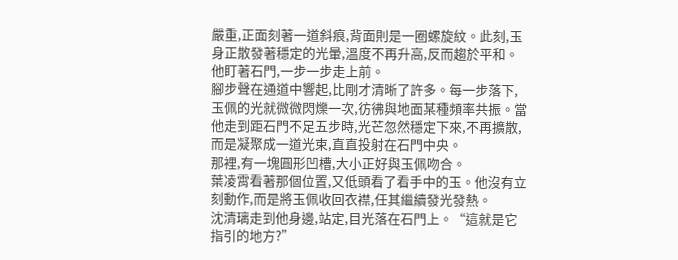嚴重,正面刻著一道斜痕,背面則是一圈螺旋紋。此刻,玉身正散發著穩定的光暈,溫度不再升高,反而趨於平和。
他盯著石門,一步一步走上前。
腳步聲在通道中響起,比剛才清晰了許多。每一步落下,玉佩的光就微微閃爍一次,彷彿與地面某種頻率共振。當他走到距石門不足五步時,光芒忽然穩定下來,不再擴散,而是凝聚成一道光束,直直投射在石門中央。
那裡,有一塊圓形凹槽,大小正好與玉佩吻合。
葉凌霄看著那個位置,又低頭看了看手中的玉。他沒有立刻動作,而是將玉佩收回衣襟,任其繼續發光發熱。
沈清璃走到他身邊,站定,目光落在石門上。“這就是它指引的地方?”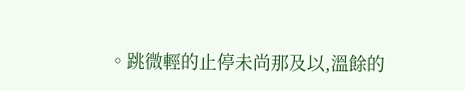。跳微輕的止停未尚那及以,溫餘的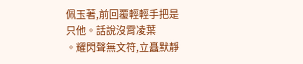佩玉著,前回覆輕輕手把是只他。話說沒霄凌葉
。耀閃聲無文符,立矗默靜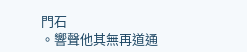門石
。響聲他其無再道通